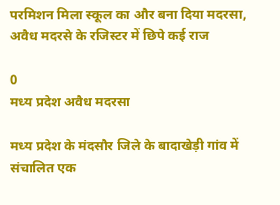परमिशन मिला स्कूल का और बना दिया मदरसा, अवैध मदरसे के रजिस्टर में छिपे कई राज

0
मध्य प्रदेश अवैध मदरसा

मध्य प्रदेश के मंदसौर जिले के बादाखेड़ी गांव में संचालित एक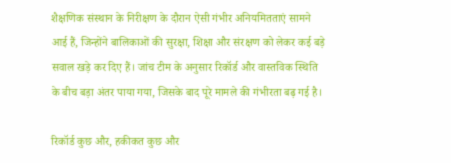शैक्षणिक संस्थान के निरीक्षण के दौरान ऐसी गंभीर अनियमितताएं सामने आई हैं, जिन्होंने बालिकाओं की सुरक्षा, शिक्षा और संरक्षण को लेकर कई बड़े सवाल खड़े कर दिए हैं। जांच टीम के अनुसार रिकॉर्ड और वास्तविक स्थिति के बीच बड़ा अंतर पाया गया, जिसके बाद पूरे मामले की गंभीरता बढ़ गई है।

रिकॉर्ड कुछ और, हकीकत कुछ और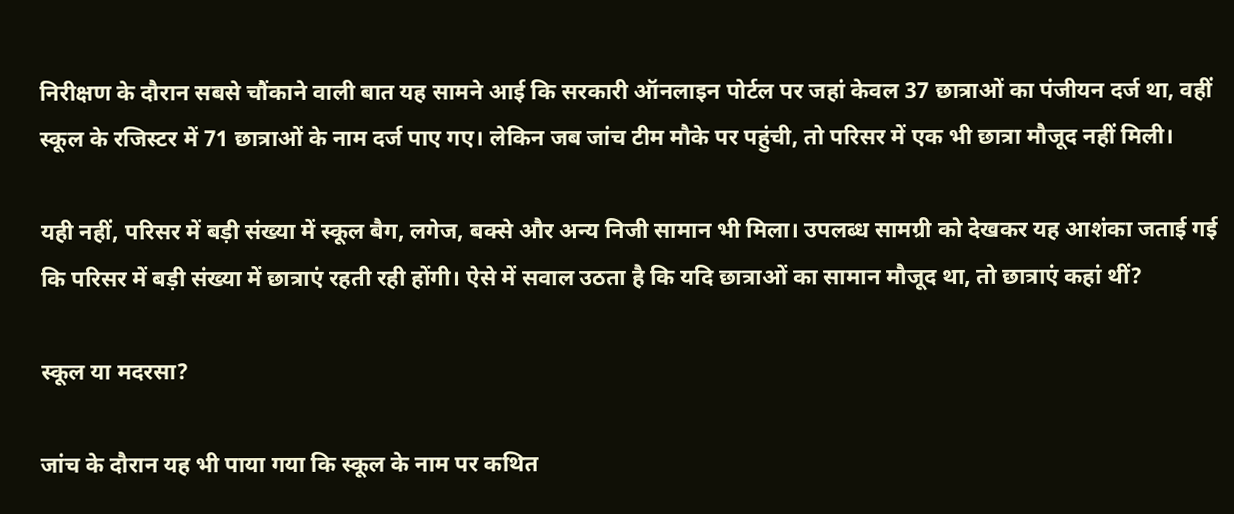निरीक्षण के दौरान सबसे चौंकाने वाली बात यह सामने आई कि सरकारी ऑनलाइन पोर्टल पर जहां केवल 37 छात्राओं का पंजीयन दर्ज था, वहीं स्कूल के रजिस्टर में 71 छात्राओं के नाम दर्ज पाए गए। लेकिन जब जांच टीम मौके पर पहुंची, तो परिसर में एक भी छात्रा मौजूद नहीं मिली।

यही नहीं, परिसर में बड़ी संख्या में स्कूल बैग, लगेज, बक्से और अन्य निजी सामान भी मिला। उपलब्ध सामग्री को देखकर यह आशंका जताई गई कि परिसर में बड़ी संख्या में छात्राएं रहती रही होंगी। ऐसे में सवाल उठता है कि यदि छात्राओं का सामान मौजूद था, तो छात्राएं कहां थीं?

स्कूल या मदरसा?

जांच के दौरान यह भी पाया गया कि स्कूल के नाम पर कथित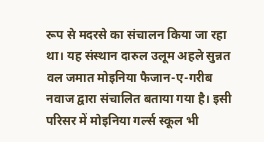रूप से मदरसे का संचालन किया जा रहा था। यह संस्थान दारुल उलूम अहले सुन्नत वल जमात मोइनिया फैजान-ए-गरीब नवाज द्वारा संचालित बताया गया है। इसी परिसर में मोइनिया गर्ल्स स्कूल भी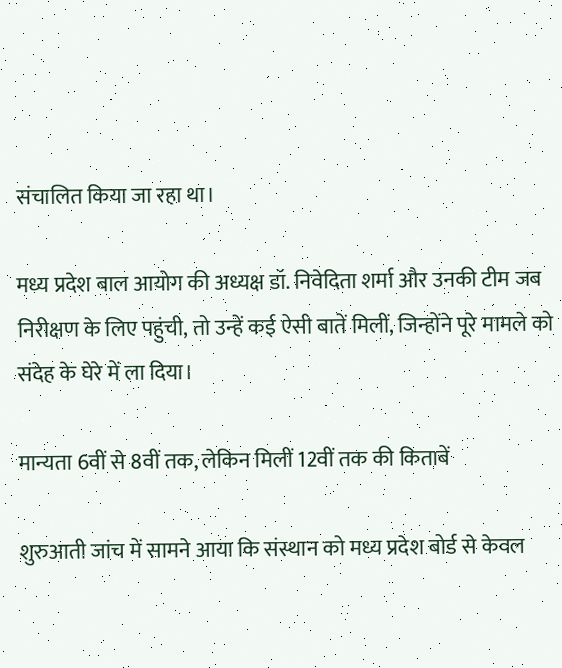संचालित किया जा रहा था।

मध्य प्रदेश बाल आयोग की अध्यक्ष डॉ. निवेदिता शर्मा और उनकी टीम जब निरीक्षण के लिए पहुंची, तो उन्हें कई ऐसी बातें मिलीं, जिन्होंने पूरे मामले को संदेह के घेरे में ला दिया।

मान्यता 6वीं से 8वीं तक, लेकिन मिलीं 12वीं तक की किताबें

शुरुआती जांच में सामने आया कि संस्थान को मध्य प्रदेश बोर्ड से केवल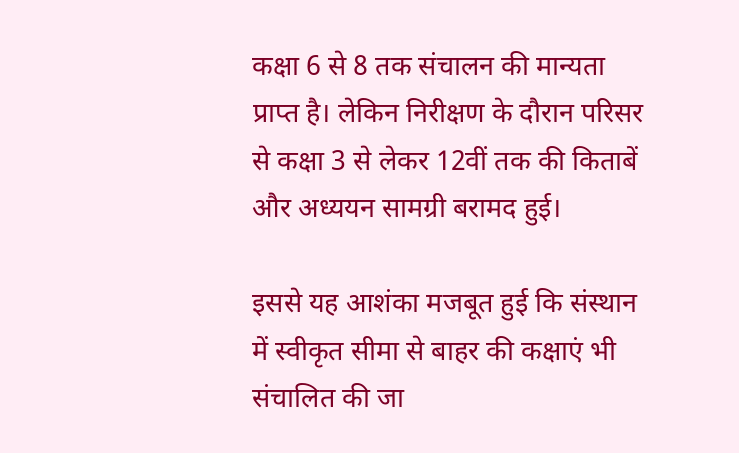कक्षा 6 से 8 तक संचालन की मान्यता प्राप्त है। लेकिन निरीक्षण के दौरान परिसर से कक्षा 3 से लेकर 12वीं तक की किताबें और अध्ययन सामग्री बरामद हुई।

इससे यह आशंका मजबूत हुई कि संस्थान में स्वीकृत सीमा से बाहर की कक्षाएं भी संचालित की जा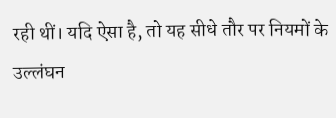रही थीं। यदि ऐसा है, तो यह सीधे तौर पर नियमों के उल्लंघन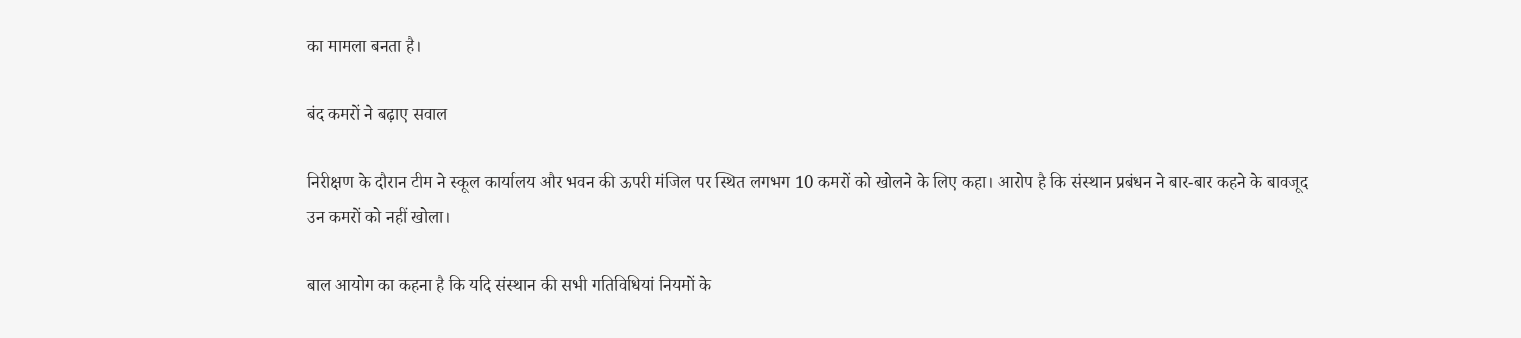का मामला बनता है।

बंद कमरों ने बढ़ाए सवाल

निरीक्षण के दौरान टीम ने स्कूल कार्यालय और भवन की ऊपरी मंजिल पर स्थित लगभग 10 कमरों को खोलने के लिए कहा। आरोप है कि संस्थान प्रबंधन ने बार-बार कहने के बावजूद उन कमरों को नहीं खोला।

बाल आयोग का कहना है कि यदि संस्थान की सभी गतिविधियां नियमों के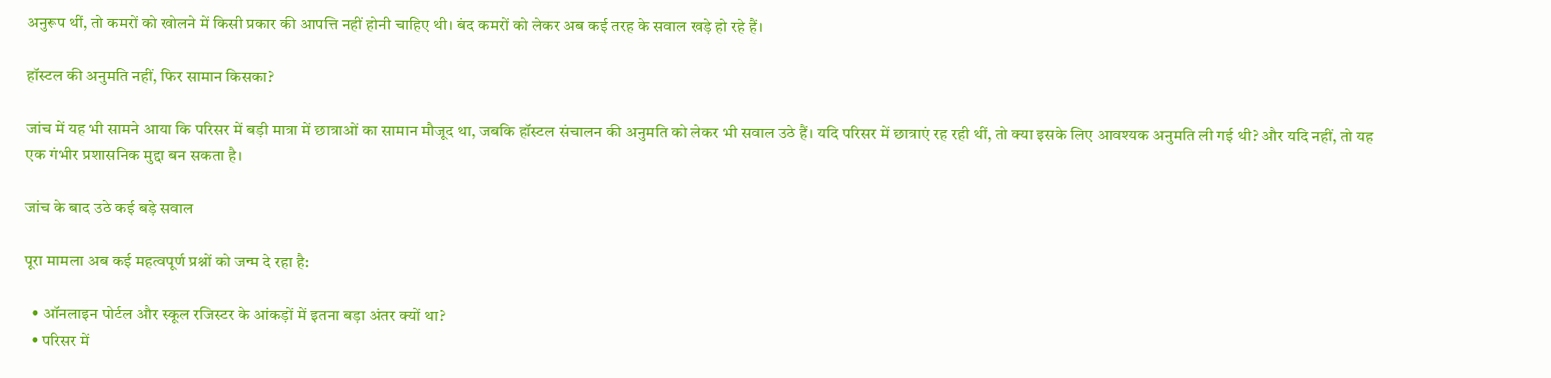अनुरूप थीं, तो कमरों को खोलने में किसी प्रकार की आपत्ति नहीं होनी चाहिए थी। बंद कमरों को लेकर अब कई तरह के सवाल खड़े हो रहे हैं।

हॉस्टल की अनुमति नहीं, फिर सामान किसका?

जांच में यह भी सामने आया कि परिसर में बड़ी मात्रा में छात्राओं का सामान मौजूद था, जबकि हॉस्टल संचालन की अनुमति को लेकर भी सवाल उठे हैं। यदि परिसर में छात्राएं रह रही थीं, तो क्या इसके लिए आवश्यक अनुमति ली गई थी? और यदि नहीं, तो यह एक गंभीर प्रशासनिक मुद्दा बन सकता है।

जांच के बाद उठे कई बड़े सवाल

पूरा मामला अब कई महत्वपूर्ण प्रश्नों को जन्म दे रहा है:

  • ऑनलाइन पोर्टल और स्कूल रजिस्टर के आंकड़ों में इतना बड़ा अंतर क्यों था?
  • परिसर में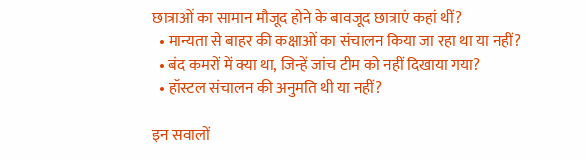छात्राओं का सामान मौजूद होने के बावजूद छात्राएं कहां थीं?
  • मान्यता से बाहर की कक्षाओं का संचालन किया जा रहा था या नहीं?
  • बंद कमरों में क्या था, जिन्हें जांच टीम को नहीं दिखाया गया?
  • हॉस्टल संचालन की अनुमति थी या नहीं?

इन सवालों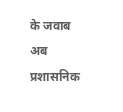के जवाब अब प्रशासनिक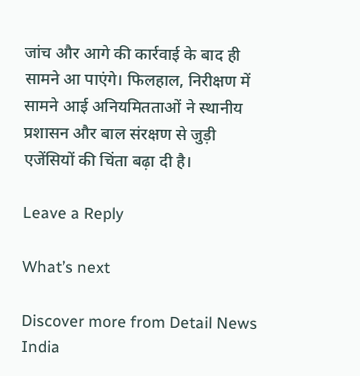जांच और आगे की कार्रवाई के बाद ही सामने आ पाएंगे। फिलहाल, निरीक्षण में सामने आई अनियमितताओं ने स्थानीय प्रशासन और बाल संरक्षण से जुड़ी एजेंसियों की चिंता बढ़ा दी है।

Leave a Reply

What’s next

Discover more from Detail News India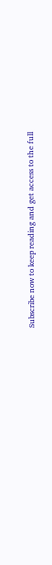Subscribe now to keep reading and get access to the full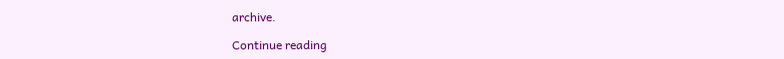archive.

Continue reading